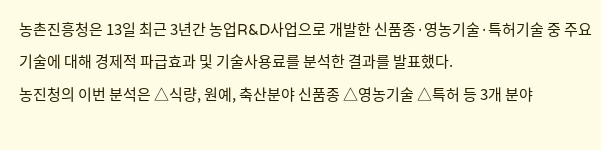농촌진흥청은 13일 최근 3년간 농업R&D사업으로 개발한 신품종·영농기술·특허기술 중 주요기술에 대해 경제적 파급효과 및 기술사용료를 분석한 결과를 발표했다.
농진청의 이번 분석은 △식량, 원예, 축산분야 신품종 △영농기술 △특허 등 3개 분야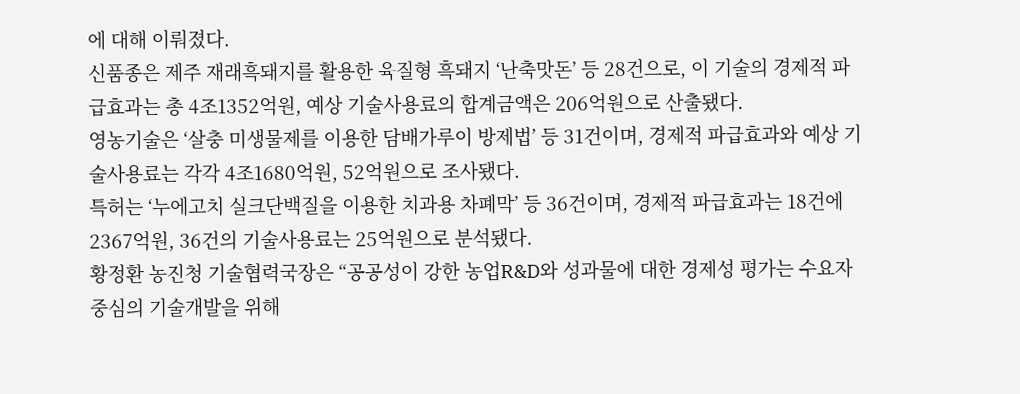에 대해 이뤄졌다.
신품종은 제주 재래흑돼지를 활용한 육질형 흑돼지 ‘난축맛돈’ 등 28건으로, 이 기술의 경제적 파급효과는 총 4조1352억원, 예상 기술사용료의 합계금액은 206억원으로 산출됐다.
영농기술은 ‘살충 미생물제를 이용한 담배가루이 방제법’ 등 31건이며, 경제적 파급효과와 예상 기술사용료는 각각 4조1680억원, 52억원으로 조사됐다.
특허는 ‘누에고치 실크단백질을 이용한 치과용 차폐막’ 등 36건이며, 경제적 파급효과는 18건에 2367억원, 36건의 기술사용료는 25억원으로 분석됐다.
황정환 농진청 기술협력국장은 “공공성이 강한 농업R&D와 성과물에 대한 경제성 평가는 수요자 중심의 기술개발을 위해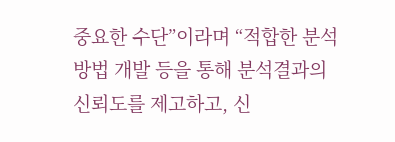중요한 수단”이라며 “적합한 분석방법 개발 등을 통해 분석결과의 신뢰도를 제고하고, 신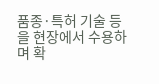품종·특허 기술 등을 현장에서 수용하며 확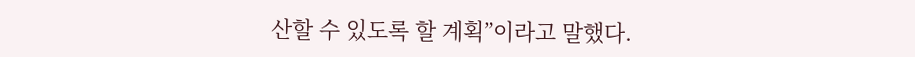산할 수 있도록 할 계획”이라고 말했다.